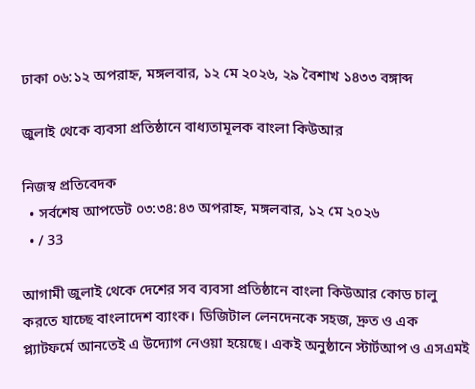ঢাকা ০৬:১২ অপরাহ্ন, মঙ্গলবার, ১২ মে ২০২৬, ২৯ বৈশাখ ১৪৩৩ বঙ্গাব্দ

জুলাই থেকে ব্যবসা প্রতিষ্ঠানে বাধ্যতামূলক বাংলা কিউআর

নিজস্ব প্রতিবেদক
  • সর্বশেষ আপডেট ০৩:৩৪:৪৩ অপরাহ্ন, মঙ্গলবার, ১২ মে ২০২৬
  • / 33

আগামী জুলাই থেকে দেশের সব ব্যবসা প্রতিষ্ঠানে বাংলা কিউআর কোড চালু করতে যাচ্ছে বাংলাদেশ ব্যাংক। ডিজিটাল লেনদেনকে সহজ, দ্রুত ও এক প্ল্যাটফর্মে আনতেই এ উদ্যোগ নেওয়া হয়েছে। একই অনুষ্ঠানে স্টার্টআপ ও এসএমই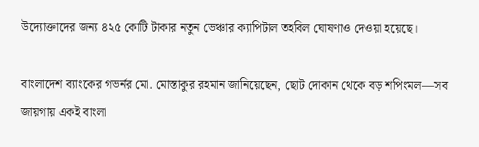উদ্যোক্তাদের জন্য ৪২৫ কোটি টাকার নতুন ভেঞ্চার ক্যাপিটাল তহবিল ঘোষণাও দেওয়া হয়েছে।

বাংলাদেশ ব্যাংকের গভর্নর মো. মোস্তাকুর রহমান জানিয়েছেন, ছোট দোকান থেকে বড় শপিংমল—সব জায়গায় একই বাংলা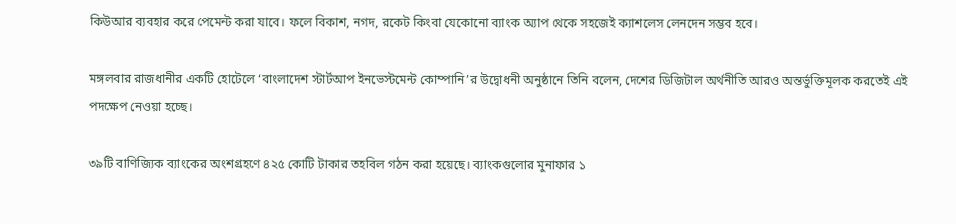কিউআর ব্যবহার করে পেমেন্ট করা যাবে। ফলে বিকাশ, নগদ, রকেট কিংবা যেকোনো ব্যাংক অ্যাপ থেকে সহজেই ক্যাশলেস লেনদেন সম্ভব হবে।

মঙ্গলবার রাজধানীর একটি হোটেলে ‘বাংলাদেশ স্টার্টআপ ইনভেস্টমেন্ট কোম্পানি’র উদ্বোধনী অনুষ্ঠানে তিনি বলেন, দেশের ডিজিটাল অর্থনীতি আরও অন্তর্ভুক্তিমূলক করতেই এই পদক্ষেপ নেওয়া হচ্ছে।

৩৯টি বাণিজ্যিক ব্যাংকের অংশগ্রহণে ৪২৫ কোটি টাকার তহবিল গঠন করা হয়েছে। ব্যাংকগুলোর মুনাফার ১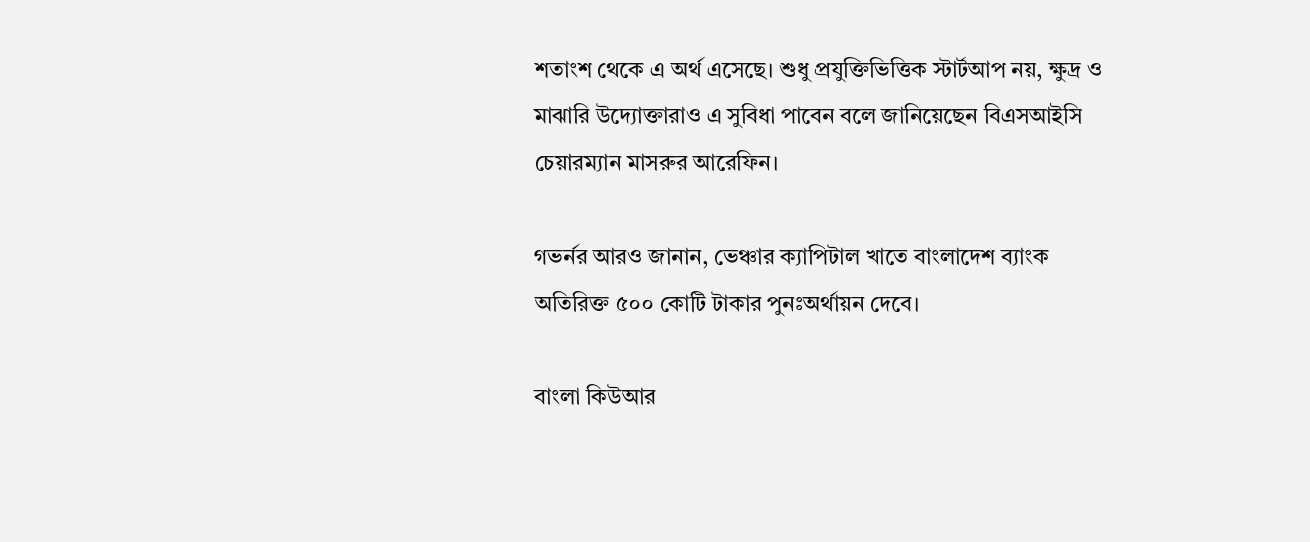শতাংশ থেকে এ অর্থ এসেছে। শুধু প্রযুক্তিভিত্তিক স্টার্টআপ নয়, ক্ষুদ্র ও মাঝারি উদ্যোক্তারাও এ সুবিধা পাবেন বলে জানিয়েছেন বিএসআইসি চেয়ারম্যান মাসরুর আরেফিন।

গভর্নর আরও জানান, ভেঞ্চার ক্যাপিটাল খাতে বাংলাদেশ ব্যাংক অতিরিক্ত ৫০০ কোটি টাকার পুনঃঅর্থায়ন দেবে।

বাংলা কিউআর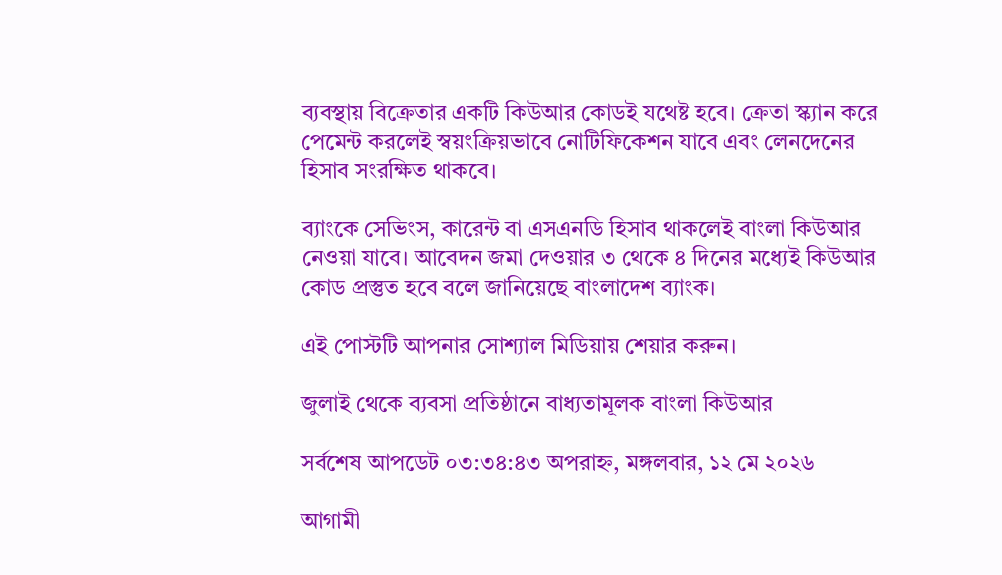ব্যবস্থায় বিক্রেতার একটি কিউআর কোডই যথেষ্ট হবে। ক্রেতা স্ক্যান করে পেমেন্ট করলেই স্বয়ংক্রিয়ভাবে নোটিফিকেশন যাবে এবং লেনদেনের হিসাব সংরক্ষিত থাকবে।

ব্যাংকে সেভিংস, কারেন্ট বা এসএনডি হিসাব থাকলেই বাংলা কিউআর নেওয়া যাবে। আবেদন জমা দেওয়ার ৩ থেকে ৪ দিনের মধ্যেই কিউআর কোড প্রস্তুত হবে বলে জানিয়েছে বাংলাদেশ ব্যাংক।

এই পোস্টটি আপনার সোশ্যাল মিডিয়ায় শেয়ার করুন।

জুলাই থেকে ব্যবসা প্রতিষ্ঠানে বাধ্যতামূলক বাংলা কিউআর

সর্বশেষ আপডেট ০৩:৩৪:৪৩ অপরাহ্ন, মঙ্গলবার, ১২ মে ২০২৬

আগামী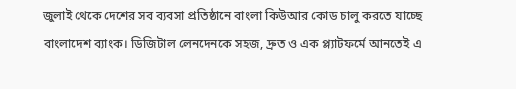জুলাই থেকে দেশের সব ব্যবসা প্রতিষ্ঠানে বাংলা কিউআর কোড চালু করতে যাচ্ছে বাংলাদেশ ব্যাংক। ডিজিটাল লেনদেনকে সহজ, দ্রুত ও এক প্ল্যাটফর্মে আনতেই এ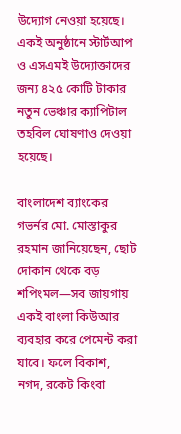উদ্যোগ নেওয়া হয়েছে। একই অনুষ্ঠানে স্টার্টআপ ও এসএমই উদ্যোক্তাদের জন্য ৪২৫ কোটি টাকার নতুন ভেঞ্চার ক্যাপিটাল তহবিল ঘোষণাও দেওয়া হয়েছে।

বাংলাদেশ ব্যাংকের গভর্নর মো. মোস্তাকুর রহমান জানিয়েছেন, ছোট দোকান থেকে বড় শপিংমল—সব জায়গায় একই বাংলা কিউআর ব্যবহার করে পেমেন্ট করা যাবে। ফলে বিকাশ, নগদ, রকেট কিংবা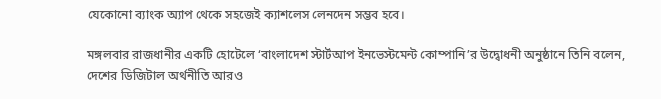যেকোনো ব্যাংক অ্যাপ থেকে সহজেই ক্যাশলেস লেনদেন সম্ভব হবে।

মঙ্গলবার রাজধানীর একটি হোটেলে ‘বাংলাদেশ স্টার্টআপ ইনভেস্টমেন্ট কোম্পানি’র উদ্বোধনী অনুষ্ঠানে তিনি বলেন, দেশের ডিজিটাল অর্থনীতি আরও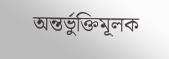অন্তর্ভুক্তিমূলক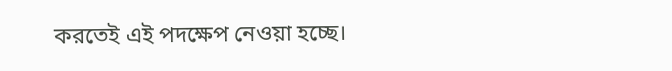করতেই এই পদক্ষেপ নেওয়া হচ্ছে।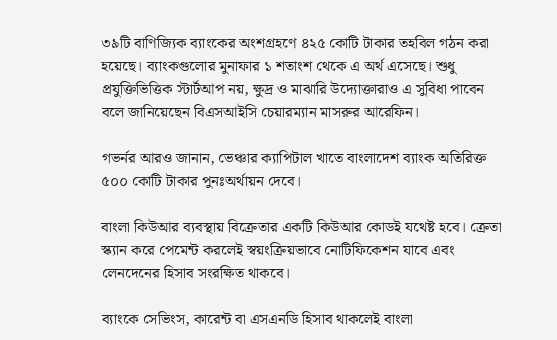৩৯টি বাণিজ্যিক ব্যাংকের অংশগ্রহণে ৪২৫ কোটি টাকার তহবিল গঠন করা হয়েছে। ব্যাংকগুলোর মুনাফার ১ শতাংশ থেকে এ অর্থ এসেছে। শুধু প্রযুক্তিভিত্তিক স্টার্টআপ নয়, ক্ষুদ্র ও মাঝারি উদ্যোক্তারাও এ সুবিধা পাবেন বলে জানিয়েছেন বিএসআইসি চেয়ারম্যান মাসরুর আরেফিন।

গভর্নর আরও জানান, ভেঞ্চার ক্যাপিটাল খাতে বাংলাদেশ ব্যাংক অতিরিক্ত ৫০০ কোটি টাকার পুনঃঅর্থায়ন দেবে।

বাংলা কিউআর ব্যবস্থায় বিক্রেতার একটি কিউআর কোডই যথেষ্ট হবে। ক্রেতা স্ক্যান করে পেমেন্ট করলেই স্বয়ংক্রিয়ভাবে নোটিফিকেশন যাবে এবং লেনদেনের হিসাব সংরক্ষিত থাকবে।

ব্যাংকে সেভিংস, কারেন্ট বা এসএনডি হিসাব থাকলেই বাংলা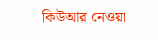কিউআর নেওয়া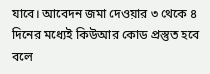যাবে। আবেদন জমা দেওয়ার ৩ থেকে ৪ দিনের মধ্যেই কিউআর কোড প্রস্তুত হবে বলে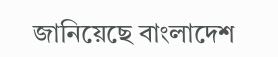জানিয়েছে বাংলাদেশ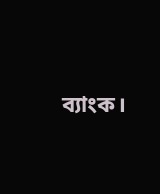ব্যাংক।